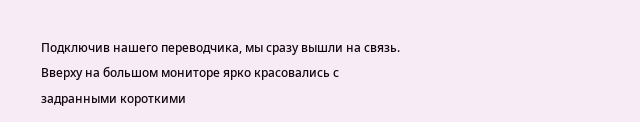Подключив нашего переводчика, мы сразу вышли на связь. Вверху на большом мониторе ярко красовались с задранными короткими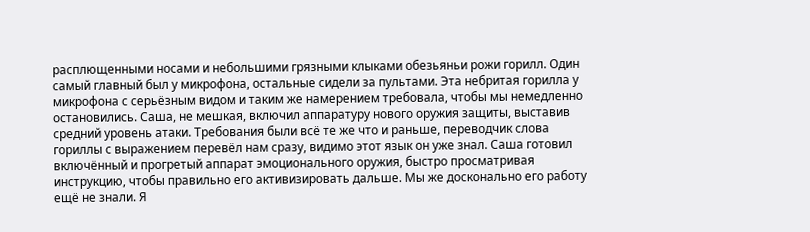расплющенными носами и небольшими грязными клыками обезьяньи рожи горилл. Один самый главный был у микрофона, остальные сидели за пультами. Эта небритая горилла у микрофона с серьёзным видом и таким же намерением требовала, чтобы мы немедленно остановились. Саша, не мешкая, включил аппаратуру нового оружия защиты, выставив средний уровень атаки. Требования были всё те же что и раньше, переводчик слова гориллы с выражением перевёл нам сразу, видимо этот язык он уже знал. Саша готовил включённый и прогретый аппарат эмоционального оружия, быстро просматривая инструкцию, чтобы правильно его активизировать дальше. Мы же досконально его работу ещё не знали. Я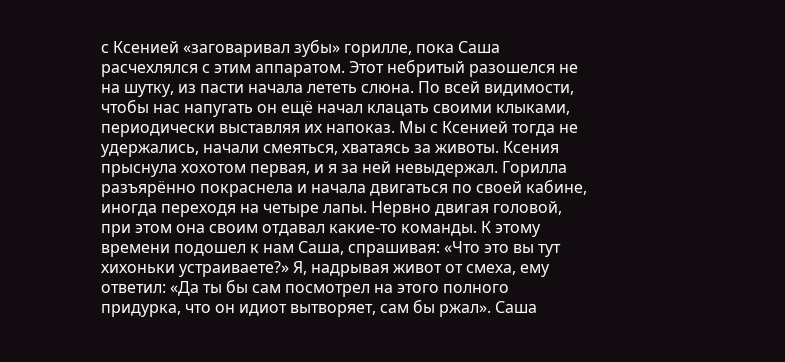с Ксенией «заговаривал зубы» горилле, пока Саша расчехлялся с этим аппаратом. Этот небритый разошелся не на шутку, из пасти начала лететь слюна. По всей видимости, чтобы нас напугать он ещё начал клацать своими клыками, периодически выставляя их напоказ. Мы с Ксенией тогда не удержались, начали смеяться, хватаясь за животы. Ксения прыснула хохотом первая, и я за ней невыдержал. Горилла разъярённо покраснела и начала двигаться по своей кабине, иногда переходя на четыре лапы. Нервно двигая головой, при этом она своим отдавал какие-то команды. К этому времени подошел к нам Саша, спрашивая: «Что это вы тут хихоньки устраиваете?» Я, надрывая живот от смеха, ему ответил: «Да ты бы сам посмотрел на этого полного придурка, что он идиот вытворяет, сам бы ржал». Саша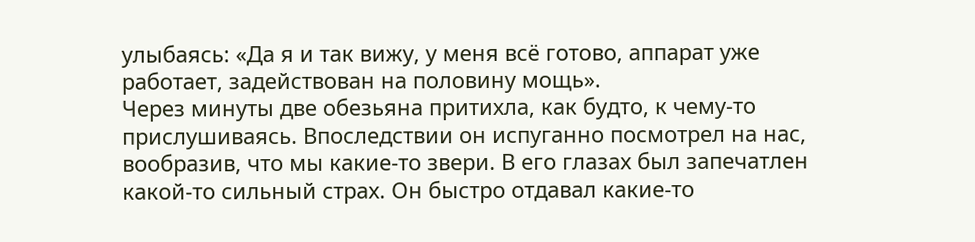улыбаясь: «Да я и так вижу, у меня всё готово, аппарат уже работает, задействован на половину мощь».
Через минуты две обезьяна притихла, как будто, к чему-то прислушиваясь. Впоследствии он испуганно посмотрел на нас, вообразив, что мы какие-то звери. В его глазах был запечатлен какой-то сильный страх. Он быстро отдавал какие-то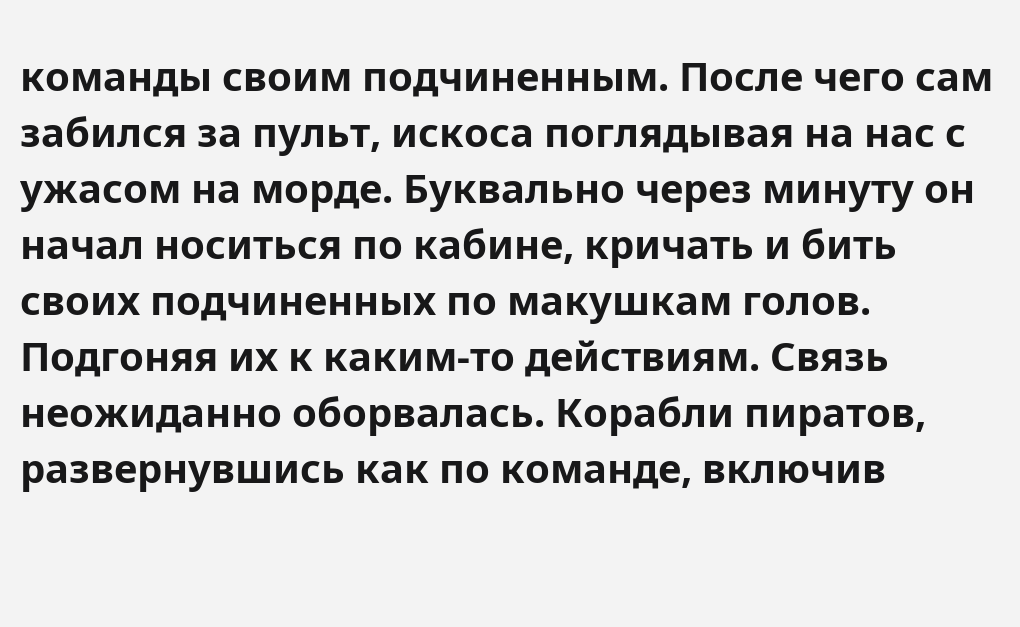команды своим подчиненным. После чего сам забился за пульт, искоса поглядывая на нас с ужасом на морде. Буквально через минуту он начал носиться по кабине, кричать и бить своих подчиненных по макушкам голов. Подгоняя их к каким-то действиям. Связь неожиданно оборвалась. Корабли пиратов, развернувшись как по команде, включив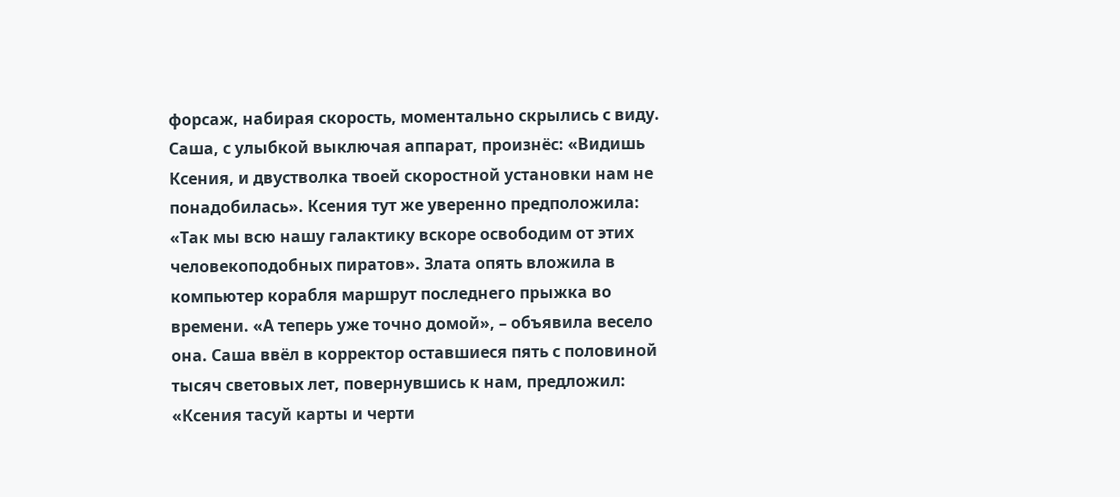форсаж, набирая скорость, моментально скрылись с виду. Саша, с улыбкой выключая аппарат, произнёс: «Видишь Ксения, и двустволка твоей скоростной установки нам не понадобилась». Ксения тут же уверенно предположила: «Так мы всю нашу галактику вскоре освободим от этих человекоподобных пиратов». Злата опять вложила в компьютер корабля маршрут последнего прыжка во времени. «А теперь уже точно домой», – объявила весело она. Саша ввёл в корректор оставшиеся пять с половиной тысяч световых лет, повернувшись к нам, предложил: «Ксения тасуй карты и черти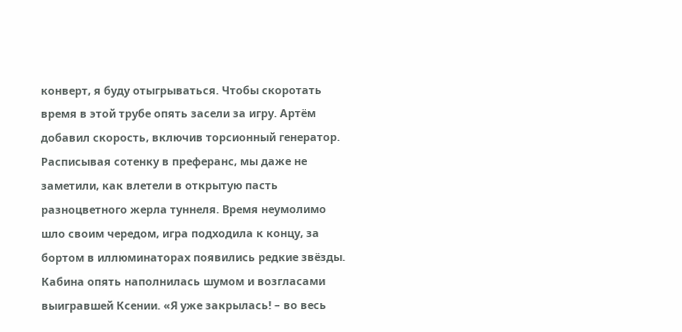конверт, я буду отыгрываться. Чтобы скоротать время в этой трубе опять засели за игру. Артём добавил скорость, включив торсионный генератор.
Расписывая сотенку в преферанс, мы даже не заметили, как влетели в открытую пасть разноцветного жерла туннеля. Время неумолимо шло своим чередом, игра подходила к концу, за бортом в иллюминаторах появились редкие звёзды. Кабина опять наполнилась шумом и возгласами выигравшей Ксении. «Я уже закрылась! – во весь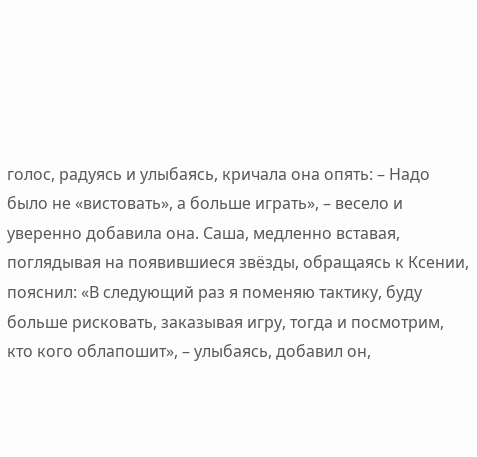голос, радуясь и улыбаясь, кричала она опять: – Надо было не «вистовать», а больше играть», – весело и уверенно добавила она. Саша, медленно вставая, поглядывая на появившиеся звёзды, обращаясь к Ксении, пояснил: «В следующий раз я поменяю тактику, буду больше рисковать, заказывая игру, тогда и посмотрим, кто кого облапошит», – улыбаясь, добавил он,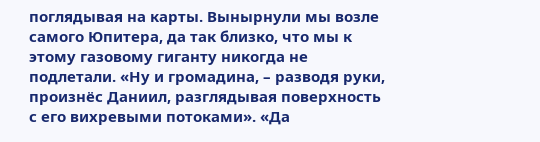поглядывая на карты. Вынырнули мы возле самого Юпитера, да так близко, что мы к этому газовому гиганту никогда не подлетали. «Ну и громадина, – разводя руки, произнёс Даниил, разглядывая поверхность с его вихревыми потоками». «Да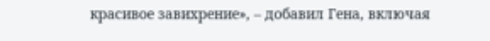красивое завихрение», – добавил Гена, включая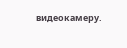видеокамеру.